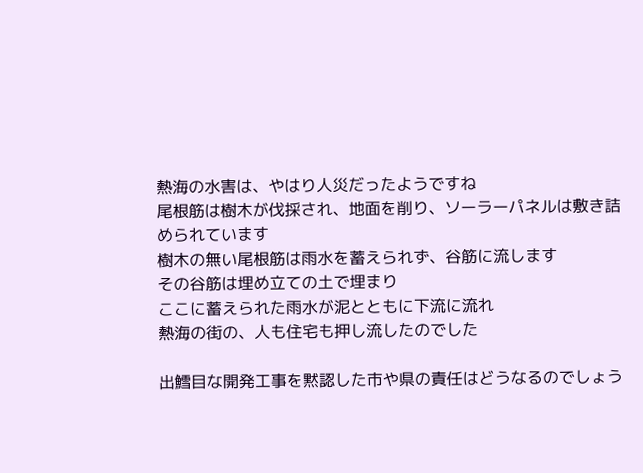熱海の水害は、やはり人災だったようですね
尾根筋は樹木が伐採され、地面を削り、ソーラーパネルは敷き詰められています
樹木の無い尾根筋は雨水を蓄えられず、谷筋に流します
その谷筋は埋め立ての土で埋まり
ここに蓄えられた雨水が泥とともに下流に流れ
熱海の街の、人も住宅も押し流したのでした

出鱈目な開発工事を黙認した市や県の責任はどうなるのでしょう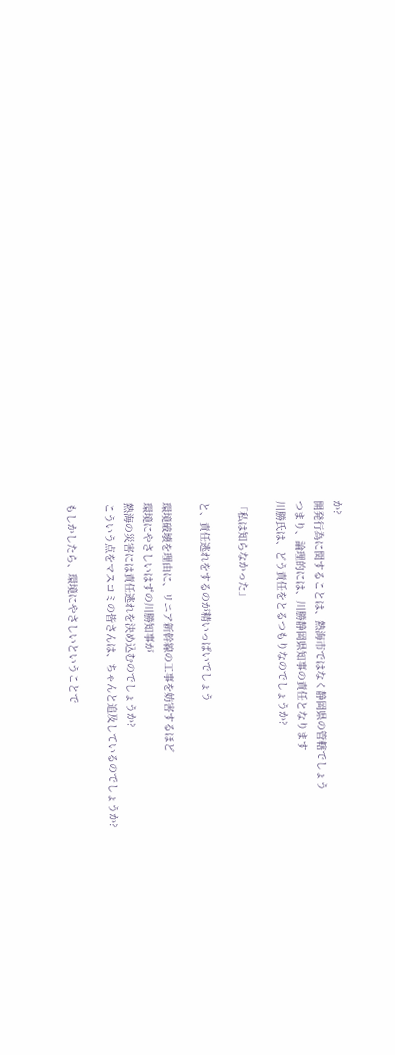か?
開発行為に関することは、熱海市ではなく静岡県の管轄でしょう
つまり、論理的には、川勝静岡県知事の責任となります
川勝氏は、どう責任をとるつもりなのでしょうか?

「私は知らなかった」

と、責任逃れをするのが精いっぱいでしょう

環境破壊を理由に、リニア新幹線の工事を妨害するほど
環境にやさしいはずの川勝知事が
熱海の災害には責任逃れを決め込むのでしょうか?
こういう点をマスコミの皆さんは、ちゃんと追及しているのでしょうか?

もしかしたら、環境にやさしいということで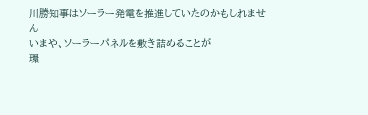川勝知事はソーラー発電を推進していたのかもしれません
いまや、ソーラーパネルを敷き詰めることが
環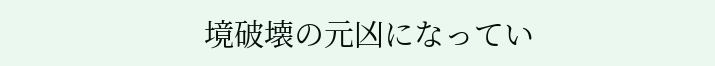境破壊の元凶になってい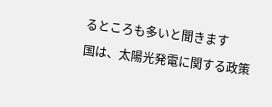るところも多いと聞きます
国は、太陽光発電に関する政策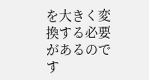を大きく変換する必要があるのです